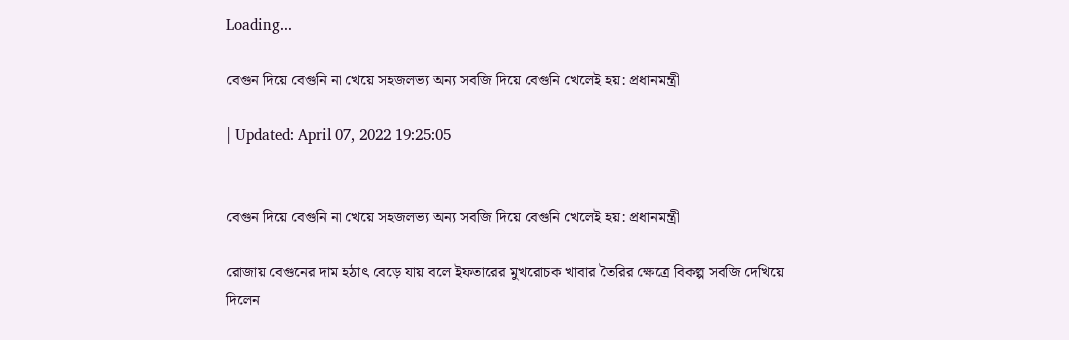Loading...

বেগুন দিয়ে বেগুনি না খেয়ে সহজলভ্য অন্য সবজি দিয়ে বেগুনি খেলেই হয়: প্রধানমন্ত্রী

| Updated: April 07, 2022 19:25:05


বেগুন দিয়ে বেগুনি না খেয়ে সহজলভ্য অন্য সবজি দিয়ে বেগুনি খেলেই হয়: প্রধানমন্ত্রী

রোজায় বেগুনের দাম হঠাৎ বেড়ে যায় বলে ইফতারের মুখরোচক খাবার তৈরির ক্ষেত্রে বিকল্প সবজি দেখিয়ে দিলেন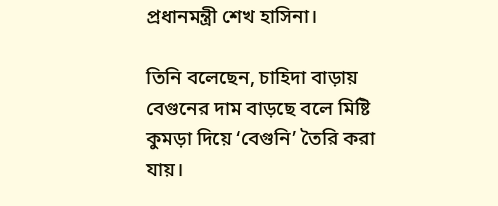প্রধানমন্ত্রী শেখ হাসিনা।

তিনি বলেছেন, চাহিদা বাড়ায় বেগুনের দাম বাড়ছে বলে মিষ্টি কুমড়া দিয়ে ‘বেগুনি’ তৈরি করা যায়।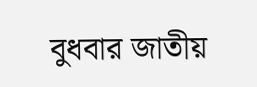বুধবার জাতীয়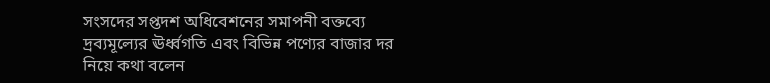সংসদের সপ্তদশ অধিবেশনের সমাপনী বক্তব্যে দ্রব্যমূল্যের ঊর্ধ্বগতি এবং বিভিন্ন পণ্যের বাজার দর নিয়ে কথা বলেন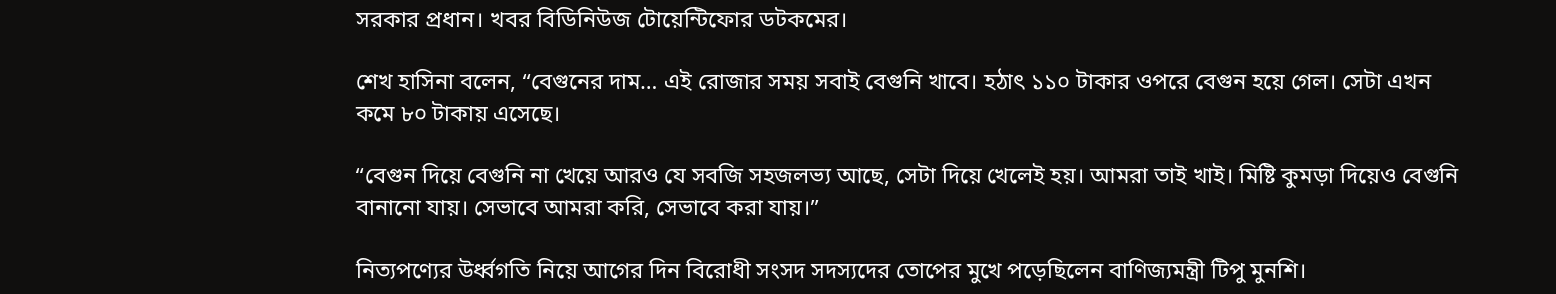সরকার প্রধান। খবর বিডিনিউজ টোয়েন্টিফোর ডটকমের।

শেখ হাসিনা বলেন, “বেগুনের দাম… এই রোজার সময় সবাই বেগুনি খাবে। হঠাৎ ১১০ টাকার ওপরে বেগুন হয়ে গেল। সেটা এখন কমে ৮০ টাকায় এসেছে।

“বেগুন দিয়ে বেগুনি না খেয়ে আরও যে সবজি সহজলভ্য আছে, সেটা দিয়ে খেলেই হয়। আমরা তাই খাই। মিষ্টি কুমড়া দিয়েও বেগুনি বানানো যায়। সেভাবে আমরা করি, সেভাবে করা যায়।”

নিত্যপণ্যের উর্ধ্বগতি নিয়ে আগের দিন বিরোধী সংসদ সদস্যদের তোপের মুখে পড়েছিলেন বাণিজ্যমন্ত্রী টিপু মুনশি।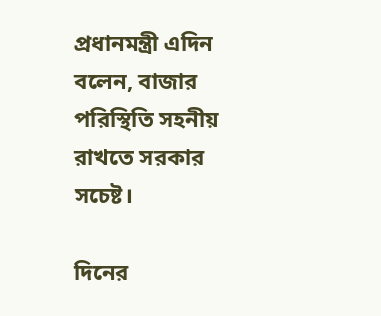প্রধানমন্ত্রী এদিন বলেন, বাজার পরিস্থিতি সহনীয় রাখতে সরকার সচেষ্ট।

দিনের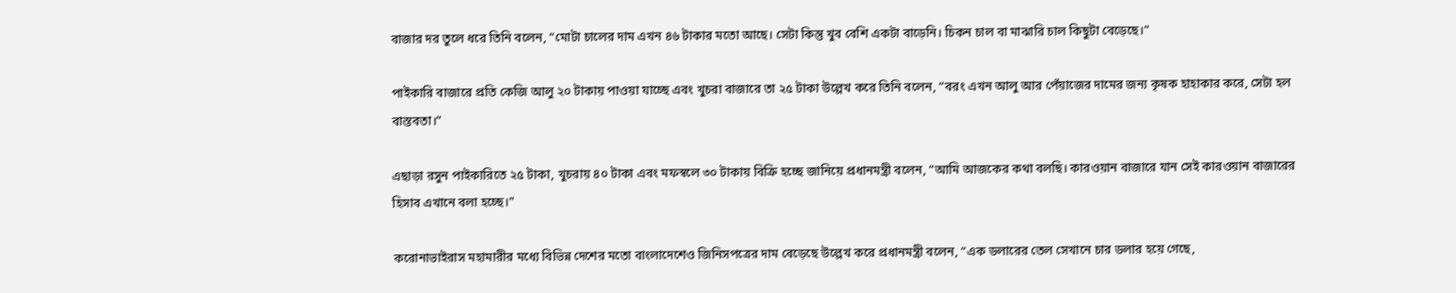বাজার দর তুলে ধরে তিনি বলেন, “মোটা চালের দাম এখন ৪৬ টাকার মতো আছে। সেটা কিন্তু খুব বেশি একটা বাড়েনি। চিকন চাল বা মাঝারি চাল কিছুটা বেড়েছে।”

পাইকারি বাজারে প্রতি কেজি আলু ২০ টাকায় পাওয়া যাচ্ছে এবং খুচরা বাজারে তা ২৫ টাকা উল্লেখ করে তিনি বলেন, “বরং এখন আলু আর পেঁয়াজের দামের জন্য কৃষক হাহাকার করে, সেটা হল বাস্তবতা।”

এছাড়া রসুন পাইকারিতে ২৫ টাকা, খুচরায় ৪০ টাকা এবং মফস্বলে ৩০ টাকায় বিক্রি হচ্ছে জানিয়ে প্রধানমন্ত্রী বলেন, “আমি আজকের কথা বলছি। কারওয়ান বাজারে যান সেই কারওয়ান বাজারের হিসাব এখানে বলা হচ্ছে।”

করোনাভাইরাস মহামারীর মধ্যে বিভিন্ন দেশের মতো বাংলাদেশেও জিনিসপত্রের দাম বেড়েছে উল্লেখ করে প্রধানমন্ত্রী বলেন, “এক ডলারের তেল সেখানে চার ডলার হয়ে গেছে,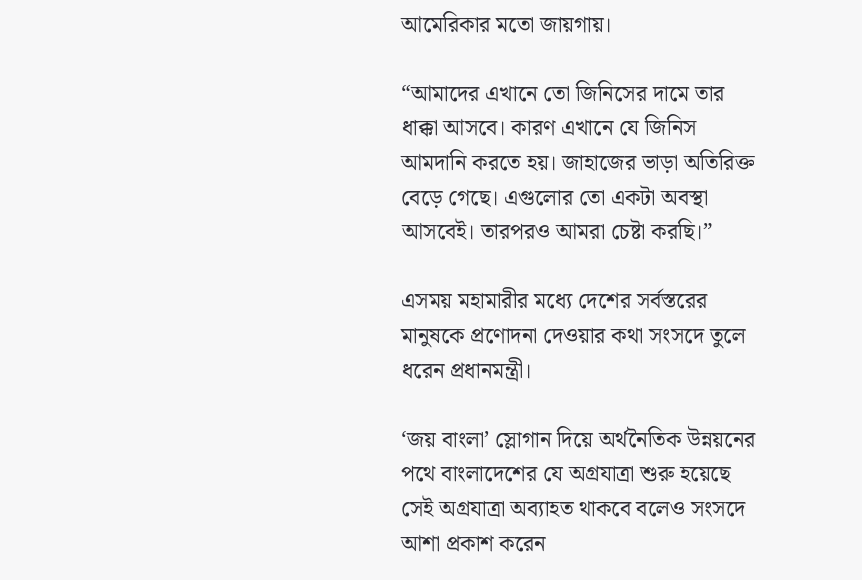আমেরিকার মতো জায়গায়।

“আমাদের এখানে তো জিনিসের দামে তার ধাক্কা আসবে। কারণ এখানে যে জিনিস আমদানি করতে হয়। জাহাজের ভাড়া অতিরিক্ত বেড়ে গেছে। এগুলোর তো একটা অবস্থা আসবেই। তারপরও আমরা চেষ্টা করছি।”

এসময় মহামারীর মধ্যে দেশের সর্বস্তরের মানুষকে প্রণোদনা দেওয়ার কথা সংসদে তুলে ধরেন প্রধানমন্ত্রী।

‘জয় বাংলা’ স্লোগান দিয়ে অর্থনৈতিক উন্নয়নের পথে বাংলাদেশের যে অগ্রযাত্রা শুরু হয়েছে সেই অগ্রযাত্রা অব্যাহত থাকবে বলেও সংসদে আশা প্রকাশ করেন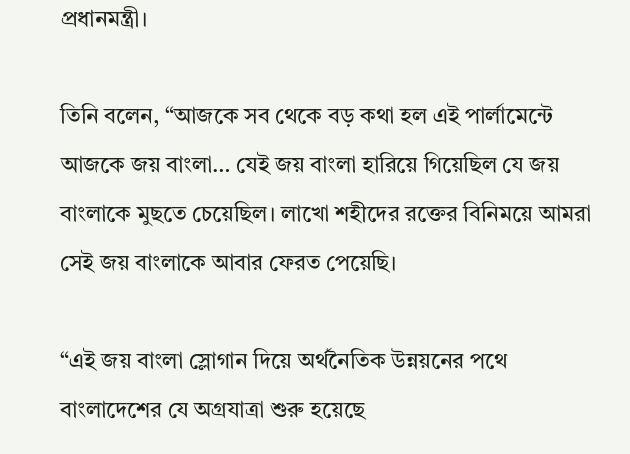প্রধানমন্ত্রী।

তিনি বলেন, “আজকে সব থেকে বড় কথা হল এই পার্লামেন্টে আজকে জয় বাংলা… যেই জয় বাংলা হারিয়ে গিয়েছিল যে জয় বাংলাকে মুছতে চেয়েছিল। লাখো শহীদের রক্তের বিনিময়ে আমরা সেই জয় বাংলাকে আবার ফেরত পেয়েছি।

“এই জয় বাংলা স্লোগান দিয়ে অর্থনৈতিক উন্নয়নের পথে বাংলাদেশের যে অগ্রযাত্রা শুরু হয়েছে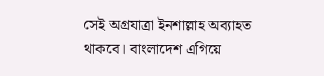সেই অগ্রযাত্রা ইনশাল্লাহ অব্যাহত থাকবে। বাংলাদেশ এগিয়ে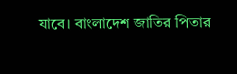যাবে। বাংলাদেশ জাতির পিতার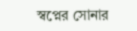স্বপ্নের সোনার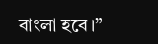বাংলা হবে।”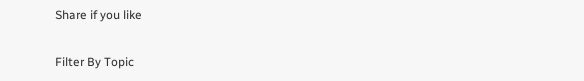Share if you like

Filter By Topic